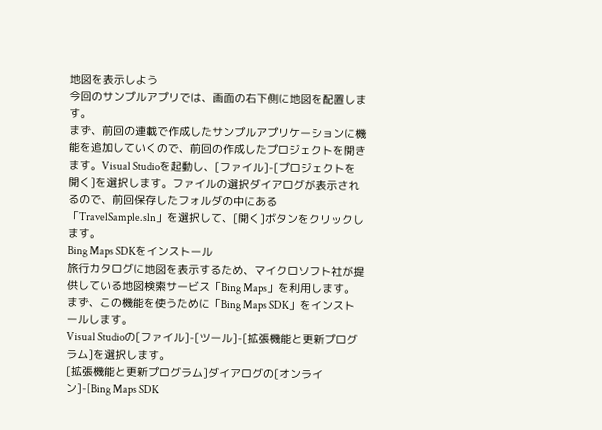地図を表示しよう
今回のサンプルアプリでは、画面の右下側に地図を配置します。
まず、前回の連載で作成したサンプルアプリケーションに機能を追加していくので、前回の作成したプロジェクトを開きます。Visual Studioを起動し、[ファイル]-[プロジェクトを開く]を選択します。ファイルの選択ダイアログが表示されるので、前回保存したフォルダの中にある「TravelSample.sln」を選択して、[開く]ボタンをクリックします。
Bing Maps SDKをインストール
旅行カタログに地図を表示するため、マイクロソフト社が提供している地図検索サービス「Bing Maps」を利用します。まず、この機能を使うために「Bing Maps SDK」をインストールします。
Visual Studioの[ファイル]-[ツール]-[拡張機能と更新プログラム]を選択します。
[拡張機能と更新プログラム]ダイアログの[オンライン]-[Bing Maps SDK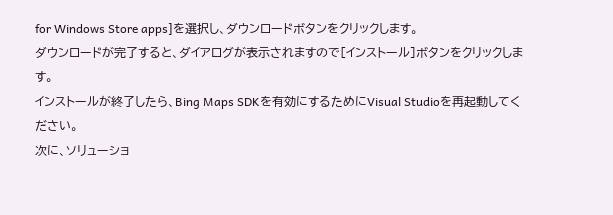for Windows Store apps]を選択し、ダウンロードボタンをクリックします。
ダウンロードが完了すると、ダイアログが表示されますので[インストール]ボタンをクリックします。
インストールが終了したら、Bing Maps SDKを有効にするためにVisual Studioを再起動してください。
次に、ソリューショ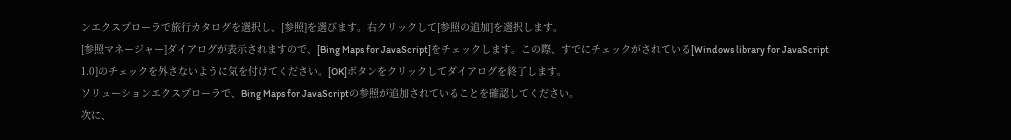ンエクスプローラで旅行カタログを選択し、[参照]を選びます。右クリックして[参照の追加]を選択します。
[参照マネージャー]ダイアログが表示されますので、[Bing Maps for JavaScript]をチェックします。この際、すでにチェックがされている[Windows library for JavaScript 1.0]のチェックを外さないように気を付けてください。[OK]ボタンをクリックしてダイアログを終了します。
ソリューションエクスプローラで、Bing Maps for JavaScriptの参照が追加されていることを確認してください。
次に、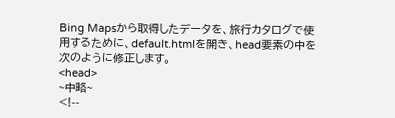Bing Mapsから取得したデータを、旅行カタログで使用するために、default.htmlを開き、head要素の中を次のように修正します。
<head>
~中略~
<!--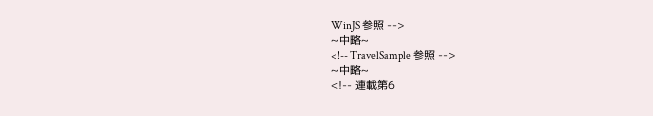WinJS 参照 -->
~中略~
<!-- TravelSample 参照 -->
~中略~
<!-- 連載第6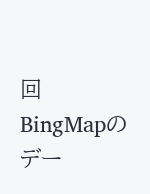回 BingMapのデー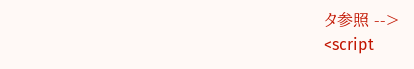タ参照 -->
<script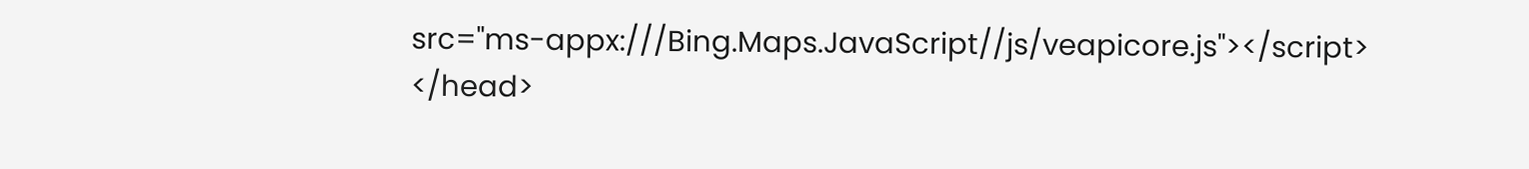src="ms-appx:///Bing.Maps.JavaScript//js/veapicore.js"></script>
</head>